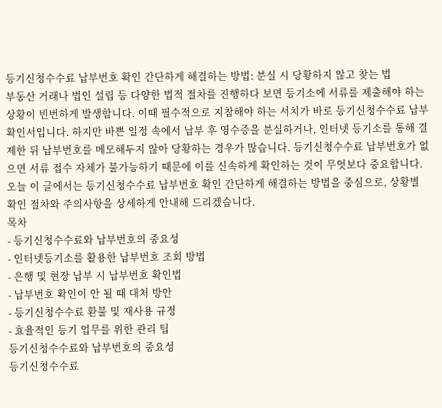등기신청수수료 납부번호 확인 간단하게 해결하는 방법: 분실 시 당황하지 않고 찾는 법
부동산 거래나 법인 설립 등 다양한 법적 절차를 진행하다 보면 등기소에 서류를 제출해야 하는 상황이 빈번하게 발생합니다. 이때 필수적으로 지참해야 하는 서치가 바로 등기신청수수료 납부확인서입니다. 하지만 바쁜 일정 속에서 납부 후 영수증을 분실하거나, 인터넷 등기소를 통해 결제한 뒤 납부번호를 메모해두지 않아 당황하는 경우가 많습니다. 등기신청수수료 납부번호가 없으면 서류 접수 자체가 불가능하기 때문에 이를 신속하게 확인하는 것이 무엇보다 중요합니다. 오늘 이 글에서는 등기신청수수료 납부번호 확인 간단하게 해결하는 방법을 중심으로, 상황별 확인 절차와 주의사항을 상세하게 안내해 드리겠습니다.
목차
- 등기신청수수료와 납부번호의 중요성
- 인터넷등기소를 활용한 납부번호 조회 방법
- 은행 및 현장 납부 시 납부번호 확인법
- 납부번호 확인이 안 될 때 대처 방안
- 등기신청수수료 환불 및 재사용 규정
- 효율적인 등기 업무를 위한 관리 팁
등기신청수수료와 납부번호의 중요성
등기신청수수료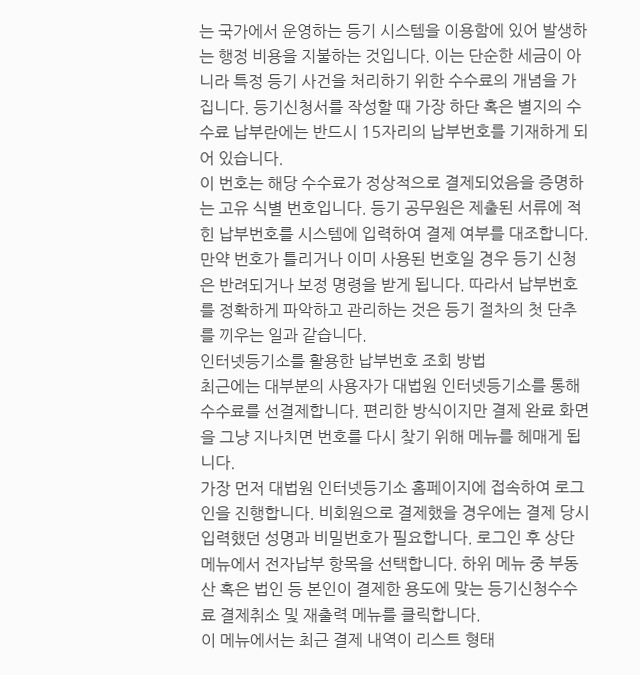는 국가에서 운영하는 등기 시스템을 이용함에 있어 발생하는 행정 비용을 지불하는 것입니다. 이는 단순한 세금이 아니라 특정 등기 사건을 처리하기 위한 수수료의 개념을 가집니다. 등기신청서를 작성할 때 가장 하단 혹은 별지의 수수료 납부란에는 반드시 15자리의 납부번호를 기재하게 되어 있습니다.
이 번호는 해당 수수료가 정상적으로 결제되었음을 증명하는 고유 식별 번호입니다. 등기 공무원은 제출된 서류에 적힌 납부번호를 시스템에 입력하여 결제 여부를 대조합니다. 만약 번호가 틀리거나 이미 사용된 번호일 경우 등기 신청은 반려되거나 보정 명령을 받게 됩니다. 따라서 납부번호를 정확하게 파악하고 관리하는 것은 등기 절차의 첫 단추를 끼우는 일과 같습니다.
인터넷등기소를 활용한 납부번호 조회 방법
최근에는 대부분의 사용자가 대법원 인터넷등기소를 통해 수수료를 선결제합니다. 편리한 방식이지만 결제 완료 화면을 그냥 지나치면 번호를 다시 찾기 위해 메뉴를 헤매게 됩니다.
가장 먼저 대법원 인터넷등기소 홈페이지에 접속하여 로그인을 진행합니다. 비회원으로 결제했을 경우에는 결제 당시 입력했던 성명과 비밀번호가 필요합니다. 로그인 후 상단 메뉴에서 전자납부 항목을 선택합니다. 하위 메뉴 중 부동산 혹은 법인 등 본인이 결제한 용도에 맞는 등기신청수수료 결제취소 및 재출력 메뉴를 클릭합니다.
이 메뉴에서는 최근 결제 내역이 리스트 형태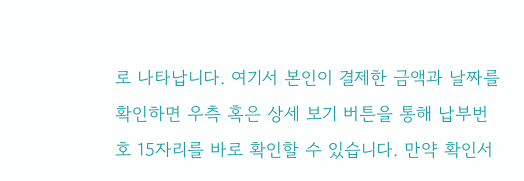로 나타납니다. 여기서 본인이 결제한 금액과 날짜를 확인하면 우측 혹은 상세 보기 버튼을 통해 납부번호 15자리를 바로 확인할 수 있습니다. 만약 확인서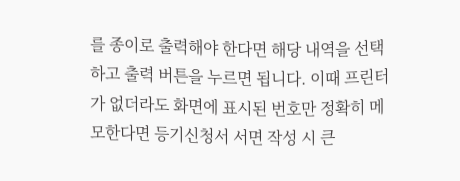를 종이로 출력해야 한다면 해당 내역을 선택하고 출력 버튼을 누르면 됩니다. 이때 프린터가 없더라도 화면에 표시된 번호만 정확히 메모한다면 등기신청서 서면 작성 시 큰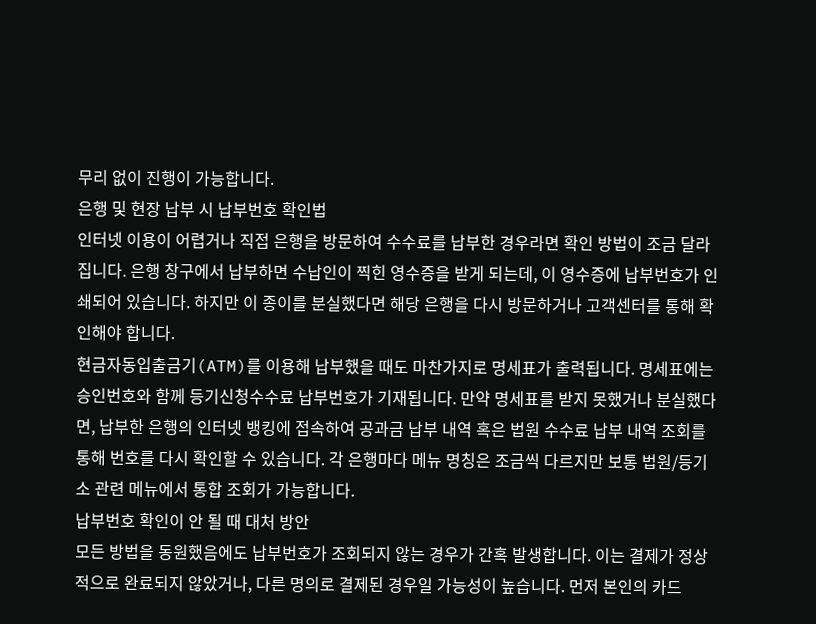무리 없이 진행이 가능합니다.
은행 및 현장 납부 시 납부번호 확인법
인터넷 이용이 어렵거나 직접 은행을 방문하여 수수료를 납부한 경우라면 확인 방법이 조금 달라집니다. 은행 창구에서 납부하면 수납인이 찍힌 영수증을 받게 되는데, 이 영수증에 납부번호가 인쇄되어 있습니다. 하지만 이 종이를 분실했다면 해당 은행을 다시 방문하거나 고객센터를 통해 확인해야 합니다.
현금자동입출금기(ATM)를 이용해 납부했을 때도 마찬가지로 명세표가 출력됩니다. 명세표에는 승인번호와 함께 등기신청수수료 납부번호가 기재됩니다. 만약 명세표를 받지 못했거나 분실했다면, 납부한 은행의 인터넷 뱅킹에 접속하여 공과금 납부 내역 혹은 법원 수수료 납부 내역 조회를 통해 번호를 다시 확인할 수 있습니다. 각 은행마다 메뉴 명칭은 조금씩 다르지만 보통 법원/등기소 관련 메뉴에서 통합 조회가 가능합니다.
납부번호 확인이 안 될 때 대처 방안
모든 방법을 동원했음에도 납부번호가 조회되지 않는 경우가 간혹 발생합니다. 이는 결제가 정상적으로 완료되지 않았거나, 다른 명의로 결제된 경우일 가능성이 높습니다. 먼저 본인의 카드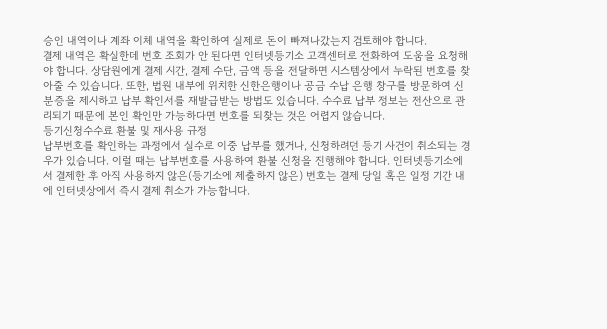승인 내역이나 계좌 이체 내역을 확인하여 실제로 돈이 빠져나갔는지 검토해야 합니다.
결제 내역은 확실한데 번호 조회가 안 된다면 인터넷등기소 고객센터로 전화하여 도움을 요청해야 합니다. 상담원에게 결제 시간, 결제 수단, 금액 등을 전달하면 시스템상에서 누락된 번호를 찾아줄 수 있습니다. 또한, 법원 내부에 위치한 신한은행이나 공금 수납 은행 창구를 방문하여 신분증을 제시하고 납부 확인서를 재발급받는 방법도 있습니다. 수수료 납부 정보는 전산으로 관리되기 때문에 본인 확인만 가능하다면 번호를 되찾는 것은 어렵지 않습니다.
등기신청수수료 환불 및 재사용 규정
납부번호를 확인하는 과정에서 실수로 이중 납부를 했거나, 신청하려던 등기 사건이 취소되는 경우가 있습니다. 이럴 때는 납부번호를 사용하여 환불 신청을 진행해야 합니다. 인터넷등기소에서 결제한 후 아직 사용하지 않은(등기소에 제출하지 않은) 번호는 결제 당일 혹은 일정 기간 내에 인터넷상에서 즉시 결제 취소가 가능합니다.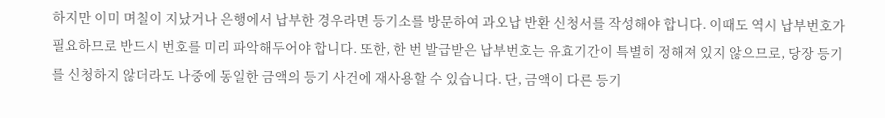하지만 이미 며칠이 지났거나 은행에서 납부한 경우라면 등기소를 방문하여 과오납 반환 신청서를 작성해야 합니다. 이때도 역시 납부번호가 필요하므로 반드시 번호를 미리 파악해두어야 합니다. 또한, 한 번 발급받은 납부번호는 유효기간이 특별히 정해져 있지 않으므로, 당장 등기를 신청하지 않더라도 나중에 동일한 금액의 등기 사건에 재사용할 수 있습니다. 단, 금액이 다른 등기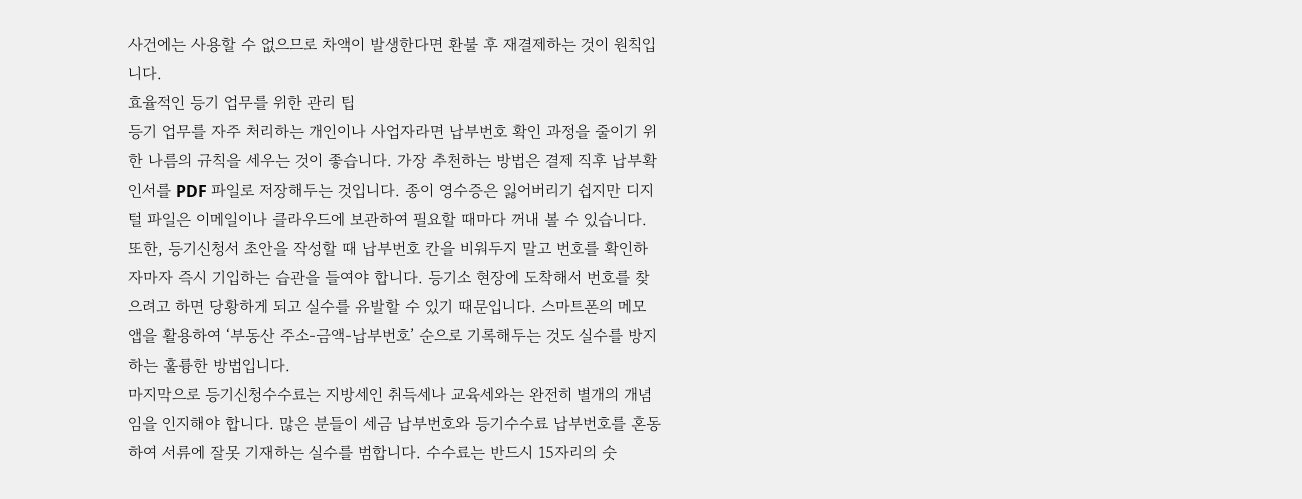사건에는 사용할 수 없으므로 차액이 발생한다면 환불 후 재결제하는 것이 원칙입니다.
효율적인 등기 업무를 위한 관리 팁
등기 업무를 자주 처리하는 개인이나 사업자라면 납부번호 확인 과정을 줄이기 위한 나름의 규칙을 세우는 것이 좋습니다. 가장 추천하는 방법은 결제 직후 납부확인서를 PDF 파일로 저장해두는 것입니다. 종이 영수증은 잃어버리기 쉽지만 디지털 파일은 이메일이나 클라우드에 보관하여 필요할 때마다 꺼내 볼 수 있습니다.
또한, 등기신청서 초안을 작성할 때 납부번호 칸을 비워두지 말고 번호를 확인하자마자 즉시 기입하는 습관을 들여야 합니다. 등기소 현장에 도착해서 번호를 찾으려고 하면 당황하게 되고 실수를 유발할 수 있기 때문입니다. 스마트폰의 메모 앱을 활용하여 ‘부동산 주소-금액-납부번호’ 순으로 기록해두는 것도 실수를 방지하는 훌륭한 방법입니다.
마지막으로 등기신청수수료는 지방세인 취득세나 교육세와는 완전히 별개의 개념임을 인지해야 합니다. 많은 분들이 세금 납부번호와 등기수수료 납부번호를 혼동하여 서류에 잘못 기재하는 실수를 범합니다. 수수료는 반드시 15자리의 숫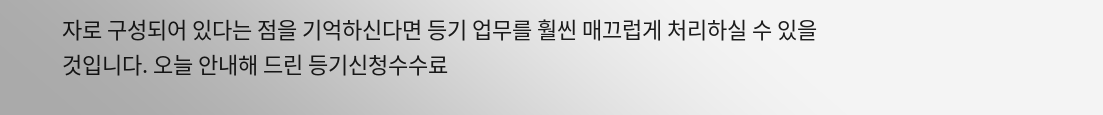자로 구성되어 있다는 점을 기억하신다면 등기 업무를 훨씬 매끄럽게 처리하실 수 있을 것입니다. 오늘 안내해 드린 등기신청수수료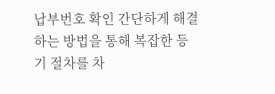납부번호 확인 간단하게 해결하는 방법을 통해 복잡한 등기 절차를 차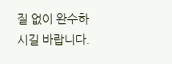질 없이 완수하시길 바랍니다.